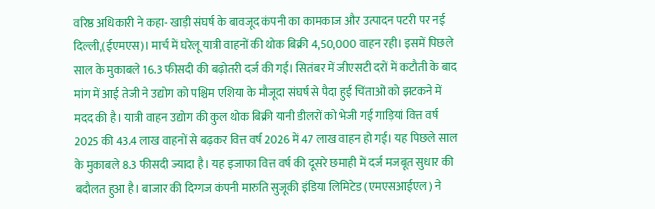वरिष्ठ अधिकारी ने कहा- खाड़ी संघर्ष के बावजूद कंपनी का कामकाज और उत्पादन पटरी पर नई दिल्ली,(ईएमएस)। मार्च में घरेलू यात्री वाहनों की थोक बिक्री 4,50,000 वाहन रही। इसमें पिछले साल के मुकाबले 16.3 फीसदी की बढ़ोतरी दर्ज की गई। सितंबर में जीएसटी दरों में कटौती के बाद मांग में आई तेजी ने उद्योग को पश्चिम एशिया के मौजूदा संघर्ष से पैदा हुई चिंताओं को झटकने में मदद की है। यात्री वाहन उद्योग की कुल थोक बिक्री यानी डीलरों को भेजी गई गाड़ियां वित्त वर्ष 2025 की 43.4 लाख वाहनों से बढ़कर वित्त वर्ष 2026 में 47 लाख वाहन हो गई। यह पिछले साल के मुकाबले 8.3 फीसदी ज्यादा है। यह इजाफा वित्त वर्ष की दूसरे छमाही में दर्ज मजबूत सुधार की बदौलत हुआ है। बाजार की दिग्गज कंपनी मारुति सुजूकी इंडिया लिमिटेड (एमएसआईएल) ने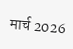मार्च 2026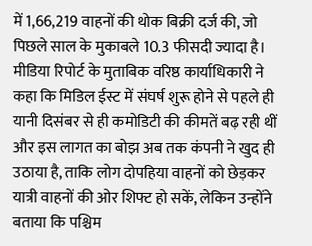में 1,66,219 वाहनों की थोक बिक्री दर्ज की, जो पिछले साल के मुकाबले 10.3 फीसदी ज्यादा है। मीडिया रिपोर्ट के मुताबिक वरिष्ठ कार्याधिकारी ने कहा कि मिडिल ईस्ट में संघर्ष शुरू होने से पहले ही यानी दिसंबर से ही कमोडिटी की कीमतें बढ़ रही थीं और इस लागत का बोझ अब तक कंपनी ने खुद ही उठाया है, ताकि लोग दोपहिया वाहनों को छेड़कर यात्री वाहनों की ओर शिफ्ट हो सकें, लेकिन उन्होंने बताया कि पश्चिम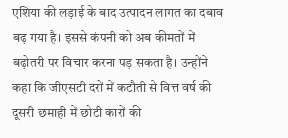एशिया की लड़ाई के बाद उत्पादन लागत का दबाव बढ़ गया है। इससे कंपनी को अब कीमतों में बढ़ोतरी पर विचार करना पड़ सकता है। उन्होंने कहा कि जीएसटी दरों में कटौती से वित्त वर्ष की दूसरी छमाही में छोटी कारों की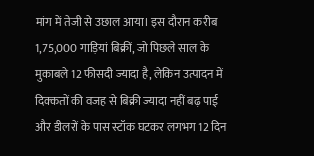मांग में तेजी से उछाल आया। इस दौरान करीब 1,75,000 गाड़ियां बिक्रीं, जो पिछले साल के मुकाबले 12 फीसदी ज्यादा है, लेकिन उत्पादन में दिक्कतों की वजह से बिक्री ज्यादा नहीं बढ़ पाई और डीलरों के पास स्टॉक घटकर लगभग 12 दिन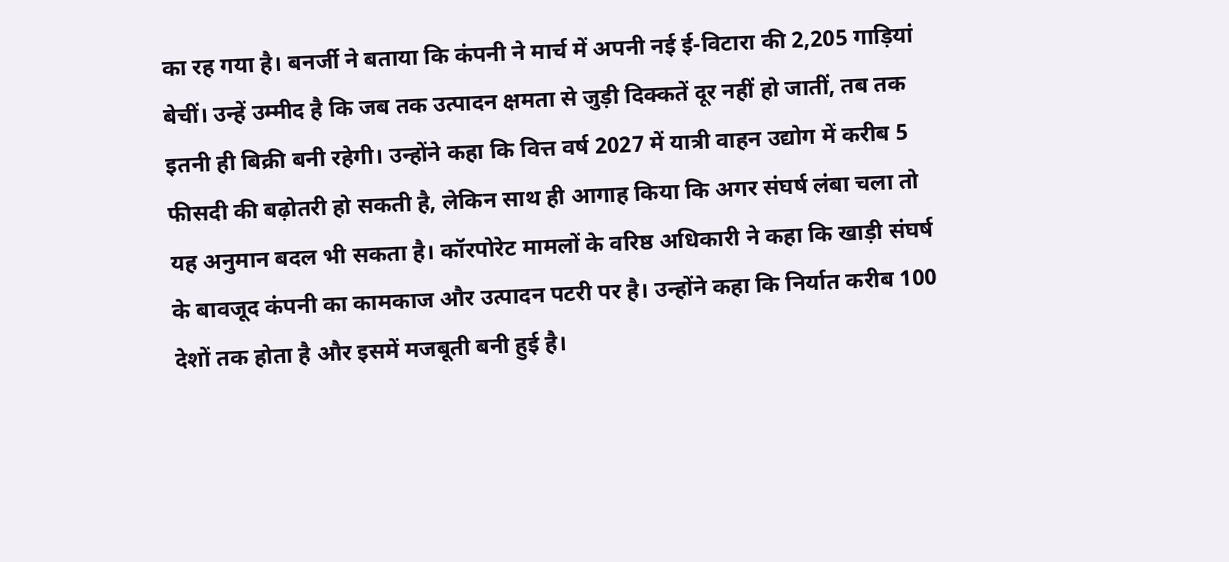का रह गया है। बनर्जी ने बताया कि कंपनी ने मार्च में अपनी नई ई-विटारा की 2,205 गाड़ियां बेचीं। उन्हें उम्मीद है कि जब तक उत्पादन क्षमता से जुड़ी दिक्कतें दूर नहीं हो जातीं, तब तक इतनी ही बिक्री बनी रहेगी। उन्होंने कहा कि वित्त वर्ष 2027 में यात्री वाहन उद्योग में करीब 5 फीसदी की बढ़ोतरी हो सकती है, लेकिन साथ ही आगाह किया कि अगर संघर्ष लंबा चला तो यह अनुमान बदल भी सकता है। कॉरपोरेट मामलों के वरिष्ठ अधिकारी ने कहा कि खाड़ी संघर्ष के बावजूद कंपनी का कामकाज और उत्पादन पटरी पर है। उन्होंने कहा कि निर्यात करीब 100 देशों तक होता है और इसमें मजबूती बनी हुई है।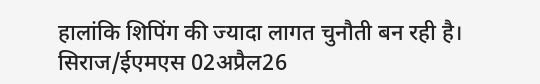हालांकि शिपिंग की ज्यादा लागत चुनौती बन रही है। सिराज/ईएमएस 02अप्रैल26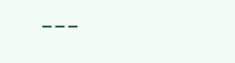---